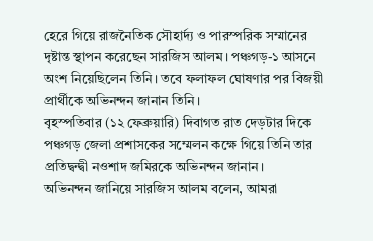হেরে গিয়ে রাজনৈতিক সৌহার্দ্য ও পারস্পরিক সম্মানের দৃষ্টান্ত স্থাপন করেছেন সারজিস আলম। পঞ্চগড়-১ আসনে অংশ নিয়েছিলেন তিনি। তবে ফলাফল ঘোষণার পর বিজয়ী প্রার্থীকে অভিনন্দন জানান তিনি।
বৃহস্পতিবার (১২ ফেব্রুয়ারি) দিবাগত রাত দেড়টার দিকে পঞ্চগড় জেলা প্রশাসকের সম্মেলন কক্ষে গিয়ে তিনি তার প্রতিদ্বন্দ্বী নওশাদ জমিরকে অভিনন্দন জানান।
অভিনন্দন জানিয়ে সারজিস আলম বলেন, আমরা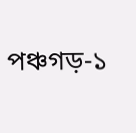পঞ্চগড়-১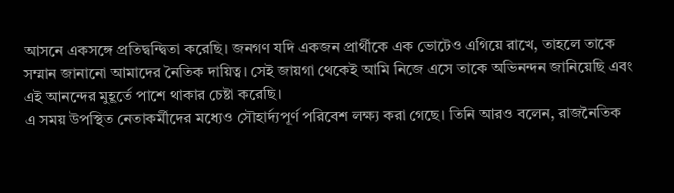আসনে একসঙ্গে প্রতিদ্বন্দ্বিতা করেছি। জনগণ যদি একজন প্রার্থীকে এক ভোটেও এগিয়ে রাখে, তাহলে তাকে সম্মান জানানো আমাদের নৈতিক দায়িত্ব। সেই জায়গা থেকেই আমি নিজে এসে তাকে অভিনন্দন জানিয়েছি এবং এই আনন্দের মুহূর্তে পাশে থাকার চেষ্টা করেছি।
এ সময় উপস্থিত নেতাকর্মীদের মধ্যেও সৌহার্দ্যপূর্ণ পরিবেশ লক্ষ্য করা গেছে। তিনি আরও বলেন, রাজনৈতিক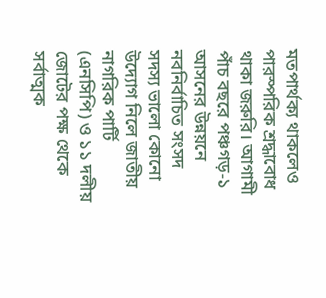মতপার্থক্য থাকলেও পারস্পরিক শ্রদ্ধাবোধ থাকা জরুরি। আগামী পাঁচ বছরে পঞ্চগড়-১ আসনের উন্নয়নে নবনির্বাচিত সংসদ সদস্য ভালো কোনো উদ্যোগ নিলে জাতীয় নাগরিক পার্টি (এনসিপি) ও ১১ দলীয় জোটের পক্ষ থেকে সর্বাত্মক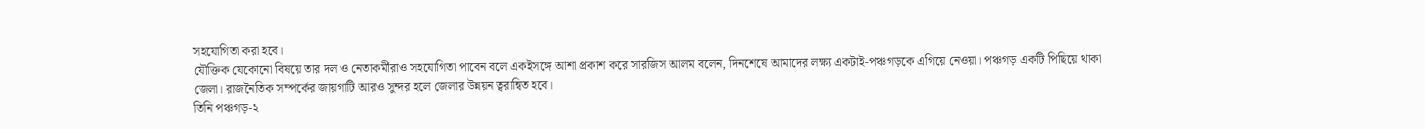সহযোগিতা করা হবে।
যৌক্তিক যেকোনো বিষয়ে তার দল ও নেতাকর্মীরাও সহযোগিতা পাবেন বলে একইসঙ্গে আশা প্রকাশ করে সারজিস আলম বলেন, দিনশেষে আমাদের লক্ষ্য একটাই-পঞ্চগড়কে এগিয়ে নেওয়া। পঞ্চগড় একটি পিছিয়ে থাকা জেলা। রাজনৈতিক সম্পর্কের জায়গাটি আরও সুন্দর হলে জেলার উন্নয়ন ত্বরান্বিত হবে।
তিনি পঞ্চগড়-২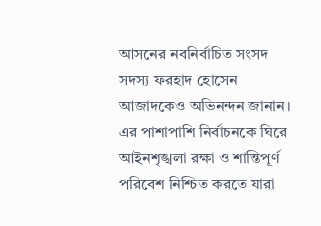আসনের নবনির্বাচিত সংসদ সদস্য ফরহাদ হোসেন আজাদকেও অভিনন্দন জানান।
এর পাশাপাশি নির্বাচনকে ঘিরে আইনশৃঙ্খলা রক্ষা ও শান্তিপূর্ণ পরিবেশ নিশ্চিত করতে যারা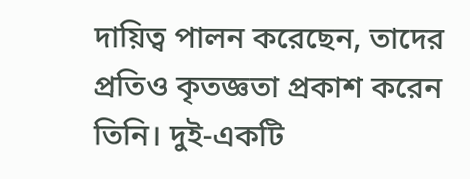দায়িত্ব পালন করেছেন, তাদের প্রতিও কৃতজ্ঞতা প্রকাশ করেন তিনি। দুই-একটি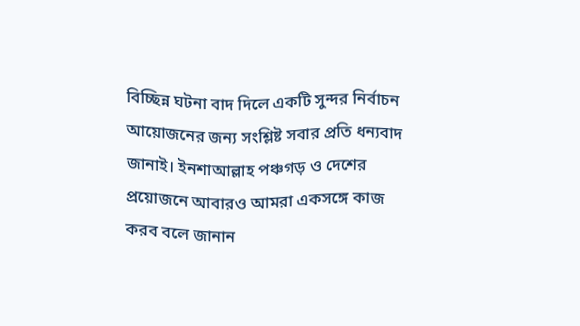বিচ্ছিন্ন ঘটনা বাদ দিলে একটি সুন্দর নির্বাচন আয়োজনের জন্য সংশ্লিষ্ট সবার প্রতি ধন্যবাদ জানাই। ইনশাআল্লাহ পঞ্চগড় ও দেশের প্রয়োজনে আবারও আমরা একসঙ্গে কাজ করব বলে জানান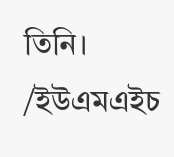তিনি।
/ইউএমএইচ